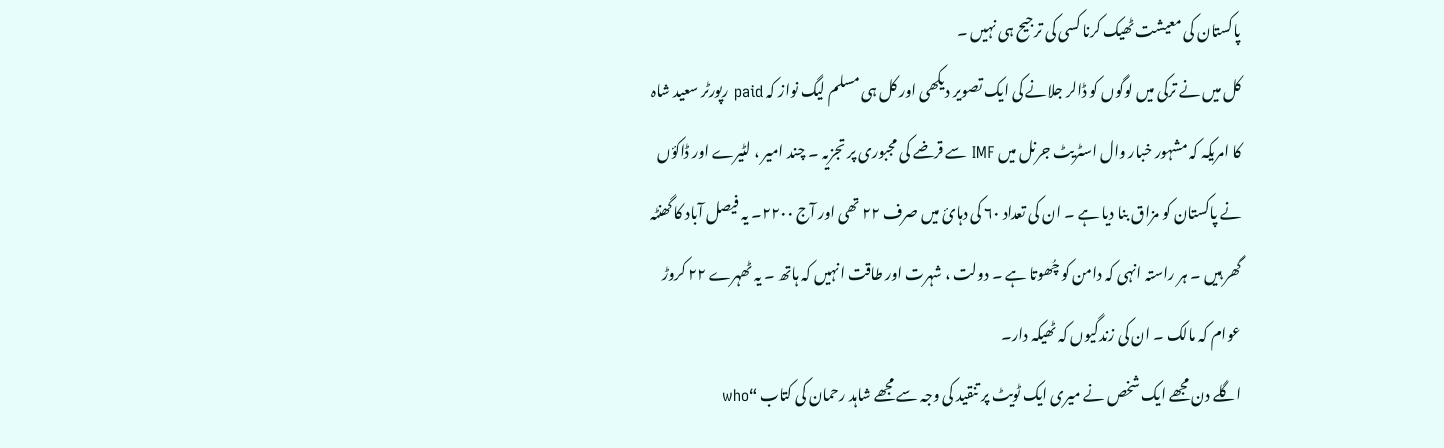پاکستان کی معیشت ٹھیک کرنا کسی کی ترجیح ہی نہیں ۔
کل میں نے ترکی میں لوگوں کو ڈالر جلانے کی ایک تصویر دیکھی اور کل ہی مسلم لیگ نواز کہ paid رپورٹر سعید شاہ کا امریکہ کہ مشہور خبار وال اسٹریٹ جرنل میں IMF سے قرضے کی مجبوری پر تجزیہ ۔ چند امیر ، لٹیرے اور ڈاکؤں نے پاکستان کو مزاق بنا دیا ہے ۔ ان کی تعداد ۶۰ کی دہائ میں صرف ۲۲ تھی اور آج ۲۲۰۰۔ یہ فیصل آباد کا گھنٹہ گھر ہیں ۔ ہر راستہ انہی کہ دامن کو چُھوتا ہے ۔ دولت ، شہرت اور طاقت انہیں کہ ہاتھ ۔ یہ ٹھہرے ۲۲ کروڑ عوام کہ مالک ۔ ان کی زندگیوں کہ ٹھیکہ دار۔
اگلے دن مجھے ایک شخص نے میری ایک ٹویٹ پر تنقید کی وجہ سے مجھے شاہد رحمان کی کتاب “who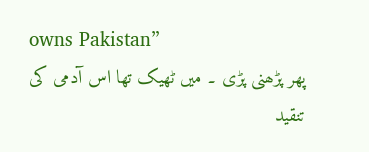owns Pakistan”
پھر پڑھنی پڑی ۔ میں ٹھیک تھا اس آدمی کی تنقید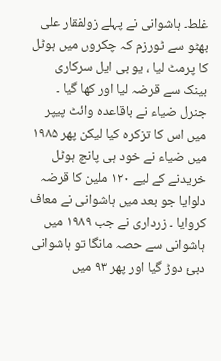غلط۔ ہاشوانی نے پہلے زولفقار علی بھٹو سے ٹورزم کہ چکروں میں ہوٹل کا پرمٹ لیا ، یو بی ایل سرکاری بینک سے قرضہ لیا اور کھا گیا ۔ جنرل ضیاء نے باقاعدہ وائٹ پیپر میں اس کا تزکرہ کیا لیکن پھر ۱۹۸۵ میں ضیاء نے خود ہی پانچ ہوٹل خریدنے کے لیے ۱۲۰ ملین کا قرضہ دلوایا جو بعد میں ہاشوانی نے معاف کروایا ۔ زرداری نے جب ۱۹۸۹ میں ہاشوانی سے حصہ مانگا تو ہاشوانی دبئ دوڑ گیا اور پھر ۹۳ میں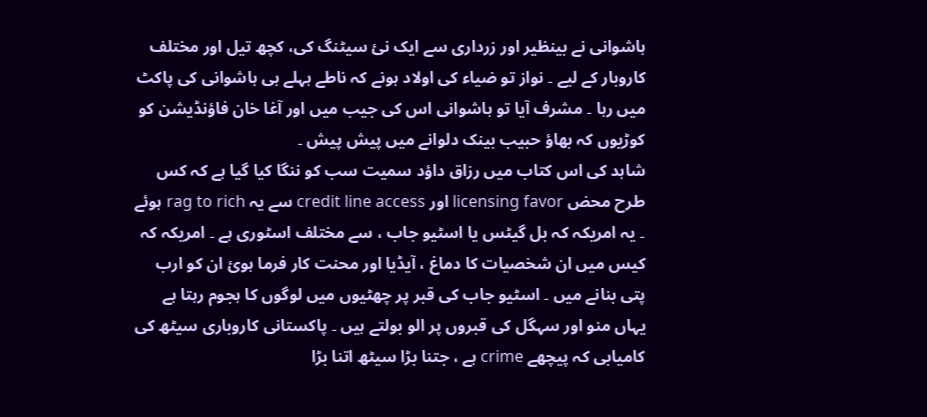ہاشوانی نے بینظیر اور زرداری سے ایک نئ سیٹنگ کی، کچھ تیل اور مختلف کاروبار کے لیے ۔ نواز تو ضیاء کی اولاد ہونے کہ ناطے ہہلے ہی ہاشوانی کی پاکٹ میں رہا ۔ مشرف آیا تو ہاشوانی اس کی جیب میں اور آغا خان فاؤنڈیشن کو کوڑیوں کہ بھاؤ حبیب بینک دلوانے میں پیش پیش ۔
شاہد کی اس کتاب میں رزاق داؤد سمیت سب کو ننگا کیا گیا ہے کہ کس طرح محض licensing favor اور credit line access سے یہ rag to rich ہوئے ۔ یہ امریکہ کہ بل گیٹس یا اسٹیو جاب ، سے مختلف اسٹوری ہے ۔ امریکہ کہ کیس میں ان شخصیات کا دماغ ، آیڈیا اور محنت کار فرما ہوئ ان کو ارب پتی بنانے میں ۔ اسٹیو جاب کی قبر پر چھٹیوں میں لوگوں کا ہجوم رہتا ہے یہاں منو اور سہگل کی قبروں پر الو بولتے ہیں ۔ پاکستانی کاروباری سیٹھ کی کامیابی کہ پیچھے crime ہے ، جتنا بڑا سیٹھ اتنا بڑا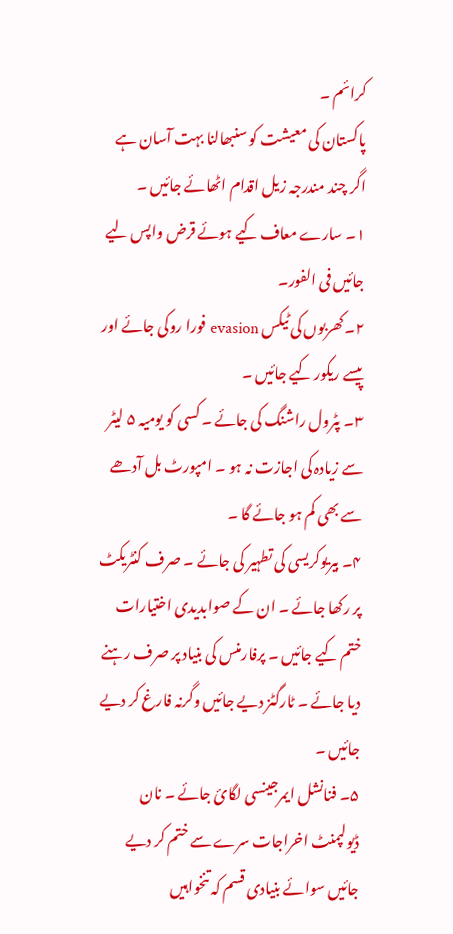کرائم ۔
پاکستان کی معیشت کو سنبھالنا بہت آسان ہے اگر چند مندرجہ زیل اقدام اٹھائے جائیں ۔
۱۔ سارے معاف کیے ہوئے قرض واپس لیے جائیں فی الفور۔
۲۔ کھربوں کی ٹیکس evasion فورا روکی جائے اور پیسے ریکور کیے جائیں ۔
۳۔ پٹرول راشنگ کی جائے ۔ کسی کو یومیہ ۵ لیٹر سے زیادہ کی اجازت نہ ہو ۔ امپورٹ بل آدھے سے بھی کم ہو جائے گا ۔
۴۔ بیریوکریسی کی تطہیر کی جائے ۔ صرف کنٹریکٹ پر رکھا جائے ۔ ان کے صوابدیدی اختیارات ختم کیے جائیں ۔ پرفارمنس کی بنیاد پر صرف رہنے دیا جائے ۔ ٹارگٹز دیے جائیں وگرنہ فارغ کر دیے جائیں ۔
۵۔ فنانشل ایمرجینسی لگائ جائے ۔ نان ڈیولپمنٹ اخراجات سرے سے ختم کر دیے جائیں سوائے بنیادی قسم کہ تنخواہیں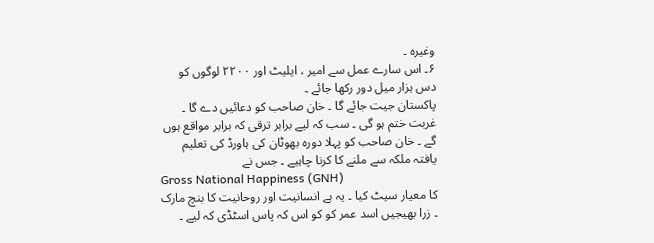وغیرہ ۔
۶۔ اس سارے عمل سے امیر ، ایلیٹ اور ۲۲۰۰ لوگوں کو دس ہزار میل دور رکھا جائے ۔
پاکستان جیت جائے گا ۔ خان صاحب کو دعائیں دے گا ۔ غربت ختم ہو گی ۔ سب کہ لیے برابر ترقی کہ برابر مواقع ہوں گے ۔ خان صاحب کو پہلا دورہ بھوٹان کی ہاورڈ کی تعلیم یافتہ ملکہ سے ملنے کا کرنا چاہیے ۔ جس نے
Gross National Happiness (GNH)
کا معیار سیٹ کیا ۔ یہ ہے انسانیت اور روحانیت کا بنچ مارک ۔ زرا بھیجیں اسد عمر کو کو اس کہ پاس اسٹڈی کہ لیے ۔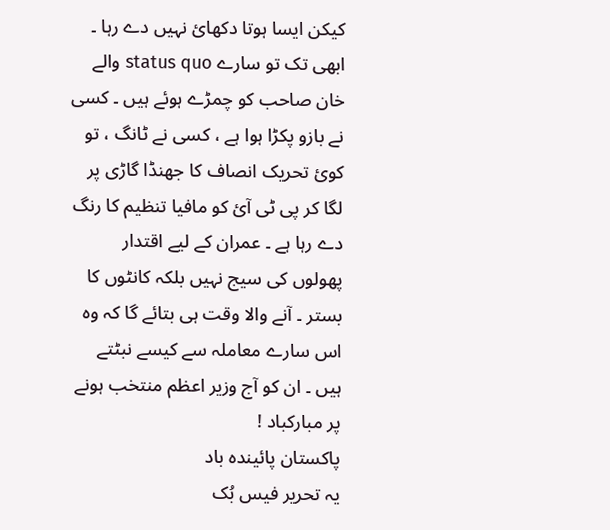کیکن ایسا ہوتا دکھائ نہیں دے رہا ۔ ابھی تک تو سارے status quo والے خان صاحب کو چمڑے ہوئے ہیں ۔ کسی نے بازو پکڑا ہوا ہے ، کسی نے ٹانگ ، تو کوئ تحریک انصاف کا جھنڈا گاڑی پر لگا کر پی ٹی آئ کو مافیا تنظیم کا رنگ دے رہا ہے ۔ عمران کے لیے اقتدار پھولوں کی سیج نہیں بلکہ کانٹوں کا بستر ۔ آنے والا وقت ہی بتائے گا کہ وہ اس سارے معاملہ سے کیسے نبٹتے ہیں ۔ ان کو آج وزیر اعظم منتخب ہونے پر مبارکباد !
پاکستان پائیندہ باد
یہ تحریر فیس بُک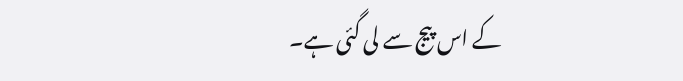کے اس پیج سے لی گئی ہے۔